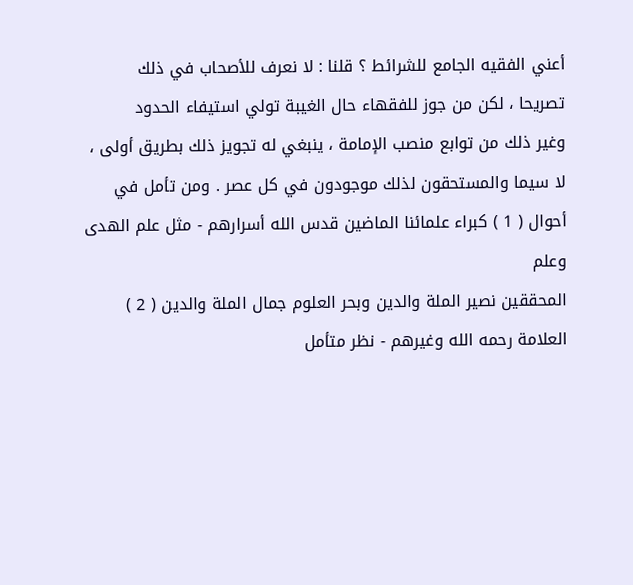أعني الفقيه الجامع للشرائط ؟ قلنا : لا نعرف للأصحاب في ذلك
تصريحا ، لكن من جوز للفقهاء حال الغيبة تولي استيفاء الحدود
وغير ذلك من توابع منصب الإمامة ، ينبغي له تجويز ذلك بطريق أولى ،
لا سيما والمستحقون لذلك موجودون في كل عصر . ومن تأمل في
أحوال ( 1 ) كبراء علمائنا الماضين قدس الله أسرارهم - مثل علم الهدى وعلم
المحققين نصير الملة والدين وبحر العلوم جمال الملة والدين ( 2 )
العلامة رحمه الله وغيرهم - نظر متأمل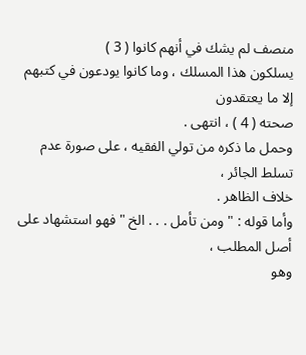منصف لم يشك في أنهم كانوا ( 3 )
يسلكون هذا المسلك ، وما كانوا يودعون في كتبهم إلا ما يعتقدون
صحته ( 4 ) ، انتهى .
وحمل ما ذكره من تولي الفقيه ، على صورة عدم تسلط الجائر ،
خلاف الظاهر .
وأما قوله : " ومن تأمل . . . الخ " فهو استشهاد على أصل المطلب ،
وهو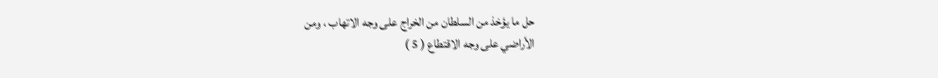حل ما يؤخذ من السلطان من الخراج على وجه الاتهاب ، ومن
الأراضي على وجه الاقتطاع ( 5 )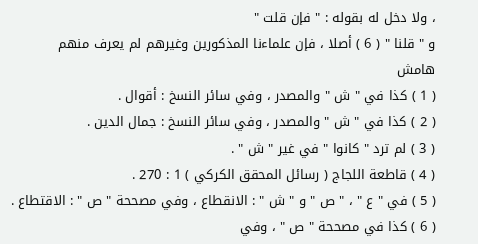، ولا دخل له بقوله : " فإن قلت "
و " قلنا " ( 6 ) أصلا ، فإن علماءنا المذكورين وغيرهم لم يعرف منهم
هامش
( 1 ) كذا في " ش " والمصدر ، وفي سائر النسخ : أقوال .
( 2 ) كذا في " ش " والمصدر ، وفي سائر النسخ : جمال الدين .
( 3 ) لم ترد " كانوا " في غير " ش " .
( 4 ) قاطعة اللجاج ( رسائل المحقق الكركي ) 1 : 270 .
( 5 ) في " ع " ، " ص " و " ش " : الانقطاع ، وفي مصححة " ص " : الاقتطاع .
( 6 ) كذا في مصححة " ص " ، وفي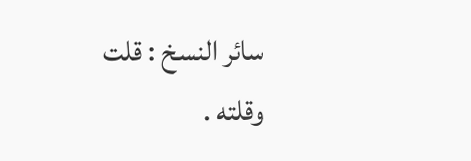سائر النسخ : قلت وقلته .